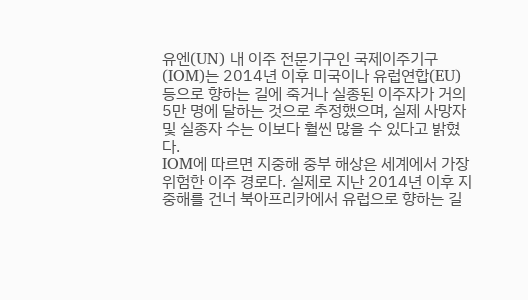유엔(UN) 내 이주 전문기구인 국제이주기구(IOM)는 2014년 이후 미국이나 유럽연합(EU) 등으로 향하는 길에 죽거나 실종된 이주자가 거의 5만 명에 달하는 것으로 추정했으며, 실제 사망자 및 실종자 수는 이보다 훨씬 많을 수 있다고 밝혔다.
IOM에 따르면 지중해 중부 해상은 세계에서 가장 위험한 이주 경로다. 실제로 지난 2014년 이후 지중해를 건너 북아프리카에서 유럽으로 향하는 길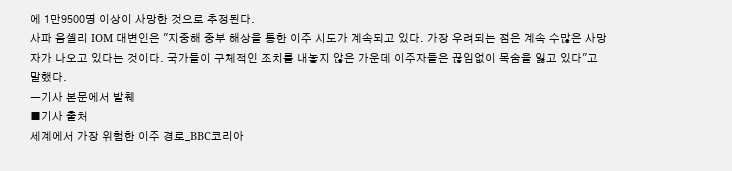에 1만9500명 이상이 사망한 것으로 추정된다.
사파 음셸리 IOM 대변인은 "지중해 중부 해상을 통한 이주 시도가 계속되고 있다. 가장 우려되는 점은 계속 수많은 사망자가 나오고 있다는 것이다. 국가들이 구체적인 조치를 내놓지 않은 가운데 이주자들은 끊임없이 목숨을 잃고 있다"고 말했다.
ㅡ기사 본문에서 발췌
■기사 출처
세계에서 가장 위험한 이주 경로_BBC코리아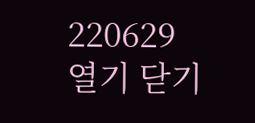220629
열기 닫기